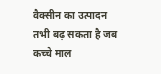वैक्सीन का उत्पादन तभी बढ़ सकता है जब कच्चे माल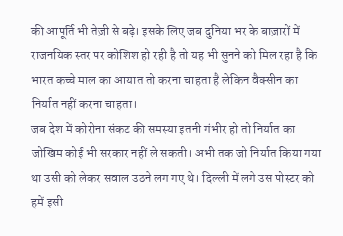की आपूर्ति भी तेज़ी से बढ़े। इसके लिए जब दुनिया भर के बाज़ारों में राजनयिक स्तर पर कोशिश हो रही है तो यह भी सुनने को मिल रहा है कि भारत कच्चे माल का आयात तो करना चाहता है लेकिन वैक्सीन का निर्यात नहीं करना चाहता।
जब देश में कोरोना संकट की समस्या इतनी गंभीर हो तो निर्यात का जोखिम कोई भी सरकार नहीं ले सकती। अभी तक जो निर्यात किया गया था उसी को लेकर सवाल उठने लग गए थे। दिल्ली में लगे उस पोस्टर को हमें इसी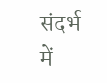संदर्भ में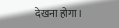देखना होगा।